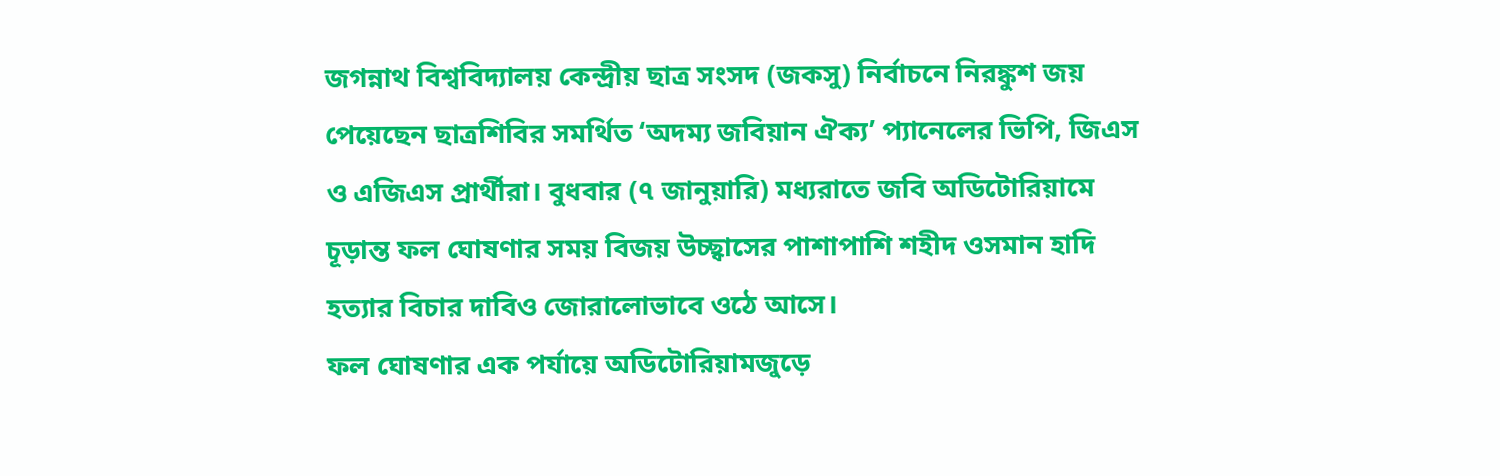জগন্নাথ বিশ্ববিদ্যালয় কেন্দ্রীয় ছাত্র সংসদ (জকসু) নির্বাচনে নিরঙ্কুশ জয় পেয়েছেন ছাত্রশিবির সমর্থিত ‘অদম্য জবিয়ান ঐক্য’ প্যানেলের ভিপি, জিএস ও এজিএস প্রার্থীরা। বুধবার (৭ জানুয়ারি) মধ্যরাতে জবি অডিটোরিয়ামে চূড়ান্ত ফল ঘোষণার সময় বিজয় উচ্ছ্বাসের পাশাপাশি শহীদ ওসমান হাদি হত্যার বিচার দাবিও জোরালোভাবে ওঠে আসে।
ফল ঘোষণার এক পর্যায়ে অডিটোরিয়ামজুড়ে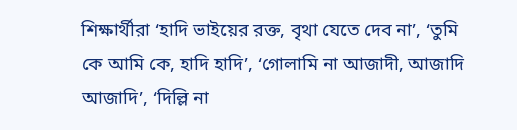শিক্ষার্থীরা ‘হাদি ভাইয়ের রক্ত, বৃথা যেতে দেব না’, ‘তুমি কে আমি কে, হাদি হাদি’, ‘গোলামি না আজাদী, আজাদি আজাদি’, ‘দিল্লি না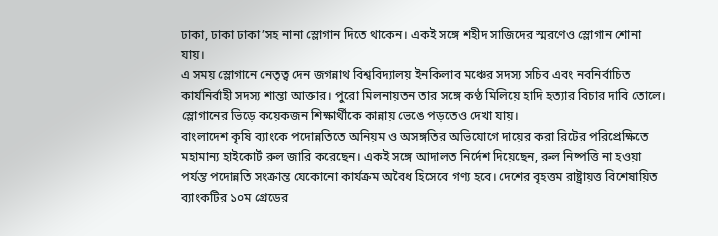ঢাকা, ঢাকা ঢাকা’সহ নানা স্লোগান দিতে থাকেন। একই সঙ্গে শহীদ সাজিদের স্মরণেও স্লোগান শোনা যায়।
এ সময় স্লোগানে নেতৃত্ব দেন জগন্নাথ বিশ্ববিদ্যালয় ইনকিলাব মঞ্চের সদস্য সচিব এবং নবনির্বাচিত কার্যনির্বাহী সদস্য শান্তা আক্তার। পুরো মিলনায়তন তার সঙ্গে কণ্ঠ মিলিয়ে হাদি হত্যার বিচার দাবি তোলে। স্লোগানের ভিড়ে কয়েকজন শিক্ষার্থীকে কান্নায় ভেঙে পড়তেও দেখা যায়।
বাংলাদেশ কৃষি ব্যাংকে পদোন্নতিতে অনিয়ম ও অসঙ্গতির অভিযোগে দায়ের করা রিটের পরিপ্রেক্ষিতে মহামান্য হাইকোর্ট রুল জারি করেছেন। একই সঙ্গে আদালত নির্দেশ দিয়েছেন, রুল নিষ্পত্তি না হওয়া পর্যন্ত পদোন্নতি সংক্রান্ত যেকোনো কার্যক্রম অবৈধ হিসেবে গণ্য হবে। দেশের বৃহত্তম রাষ্ট্রায়ত্ত বিশেষায়িত ব্যাংকটির ১০ম গ্রেডের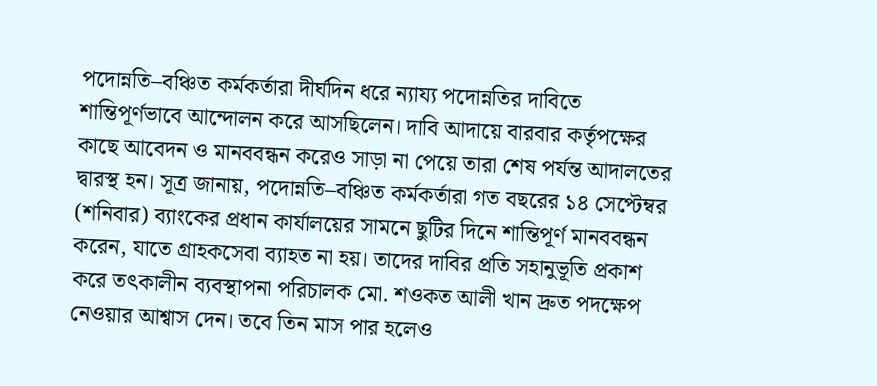পদোন্নতি–বঞ্চিত কর্মকর্তারা দীর্ঘদিন ধরে ন্যায্য পদোন্নতির দাবিতে শান্তিপূর্ণভাবে আন্দোলন করে আসছিলেন। দাবি আদায়ে বারবার কর্তৃপক্ষের কাছে আবেদন ও মানববন্ধন করেও সাড়া না পেয়ে তারা শেষ পর্যন্ত আদালতের দ্বারস্থ হন। সূত্র জানায়, পদোন্নতি–বঞ্চিত কর্মকর্তারা গত বছরের ১৪ সেপ্টেম্বর (শনিবার) ব্যাংকের প্রধান কার্যালয়ের সামনে ছুটির দিনে শান্তিপূর্ণ মানববন্ধন করেন, যাতে গ্রাহকসেবা ব্যাহত না হয়। তাদের দাবির প্রতি সহানুভূতি প্রকাশ করে তৎকালীন ব্যবস্থাপনা পরিচালক মো. শওকত আলী খান দ্রুত পদক্ষেপ নেওয়ার আশ্বাস দেন। তবে তিন মাস পার হলেও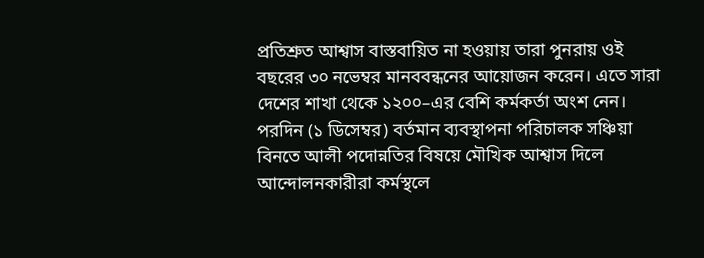প্রতিশ্রুত আশ্বাস বাস্তবায়িত না হওয়ায় তারা পুনরায় ওই বছরের ৩০ নভেম্বর মানববন্ধনের আয়োজন করেন। এতে সারা দেশের শাখা থেকে ১২০০–এর বেশি কর্মকর্তা অংশ নেন। পরদিন (১ ডিসেম্বর) বর্তমান ব্যবস্থাপনা পরিচালক সঞ্চিয়া বিনতে আলী পদোন্নতির বিষয়ে মৌখিক আশ্বাস দিলে আন্দোলনকারীরা কর্মস্থলে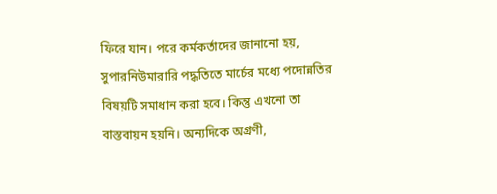ফিরে যান। পরে কর্মকর্তাদের জানানো হয়, সুপারনিউমারারি পদ্ধতিতে মার্চের মধ্যে পদোন্নতির বিষয়টি সমাধান করা হবে। কিন্তু এখনো তা বাস্তবায়ন হয়নি। অন্যদিকে অগ্রণী,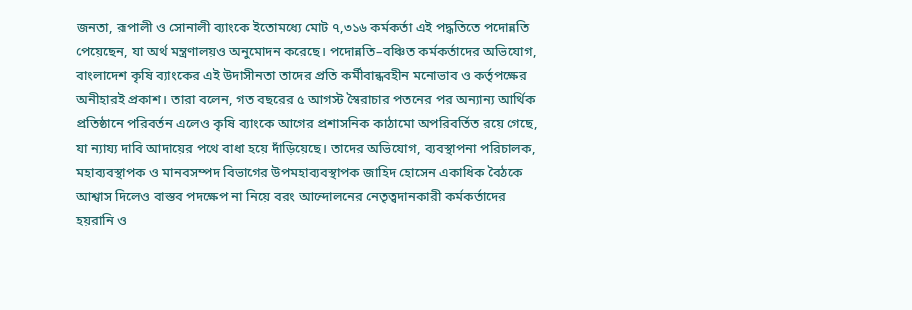জনতা, রূপালী ও সোনালী ব্যাংকে ইতোমধ্যে মোট ৭,৩১৬ কর্মকর্তা এই পদ্ধতিতে পদোন্নতি পেয়েছেন, যা অর্থ মন্ত্রণালয়ও অনুমোদন করেছে। পদোন্নতি–বঞ্চিত কর্মকর্তাদের অভিযোগ, বাংলাদেশ কৃষি ব্যাংকের এই উদাসীনতা তাদের প্রতি কর্মীবান্ধবহীন মনোভাব ও কর্তৃপক্ষের অনীহারই প্রকাশ। তারা বলেন, গত বছরের ৫ আগস্ট স্বৈরাচার পতনের পর অন্যান্য আর্থিক প্রতিষ্ঠানে পরিবর্তন এলেও কৃষি ব্যাংকে আগের প্রশাসনিক কাঠামো অপরিবর্তিত রয়ে গেছে, যা ন্যায্য দাবি আদায়ের পথে বাধা হয়ে দাঁড়িয়েছে। তাদের অভিযোগ, ব্যবস্থাপনা পরিচালক, মহাব্যবস্থাপক ও মানবসম্পদ বিভাগের উপমহাব্যবস্থাপক জাহিদ হোসেন একাধিক বৈঠকে আশ্বাস দিলেও বাস্তব পদক্ষেপ না নিয়ে বরং আন্দোলনের নেতৃত্বদানকারী কর্মকর্তাদের হয়রানি ও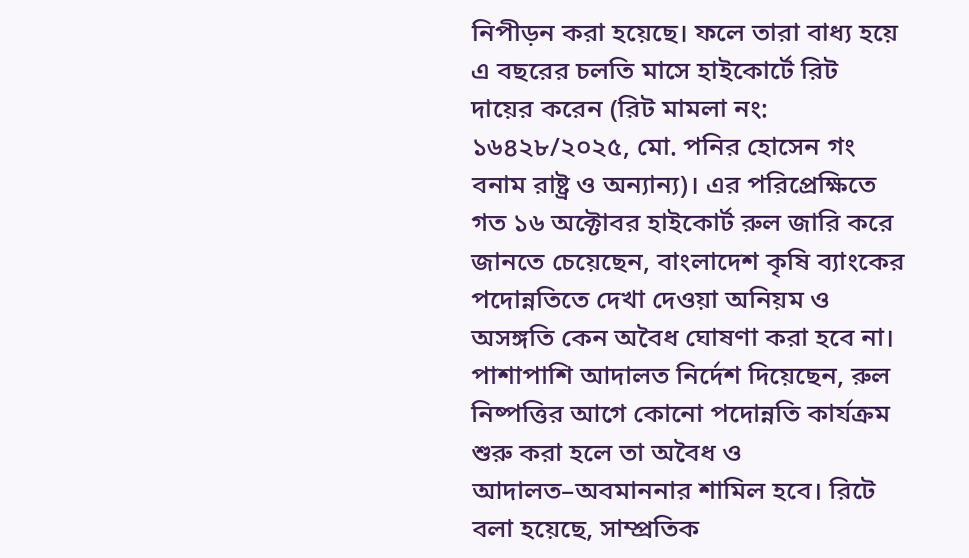নিপীড়ন করা হয়েছে। ফলে তারা বাধ্য হয়ে এ বছরের চলতি মাসে হাইকোর্টে রিট দায়ের করেন (রিট মামলা নং: ১৬৪২৮/২০২৫, মো. পনির হোসেন গং বনাম রাষ্ট্র ও অন্যান্য)। এর পরিপ্রেক্ষিতে গত ১৬ অক্টোবর হাইকোর্ট রুল জারি করে জানতে চেয়েছেন, বাংলাদেশ কৃষি ব্যাংকের পদোন্নতিতে দেখা দেওয়া অনিয়ম ও অসঙ্গতি কেন অবৈধ ঘোষণা করা হবে না। পাশাপাশি আদালত নির্দেশ দিয়েছেন, রুল নিষ্পত্তির আগে কোনো পদোন্নতি কার্যক্রম শুরু করা হলে তা অবৈধ ও আদালত–অবমাননার শামিল হবে। রিটে বলা হয়েছে, সাম্প্রতিক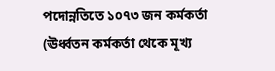পদোন্নতিতে ১০৭৩ জন কর্মকর্তা (ঊর্ধ্বতন কর্মকর্তা থেকে মূখ্য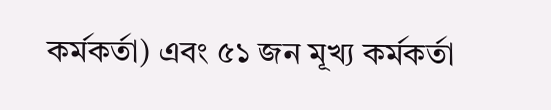কর্মকর্তা) এবং ৫১ জন মূখ্য কর্মকর্তা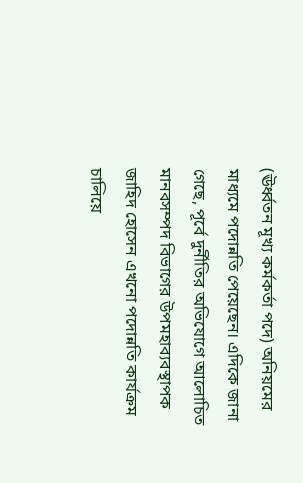(ঊর্ধ্বতন মূখ্য কর্মকর্তা পদে) অনিয়মের মাধ্যমে পদোন্নতি পেয়েছেন। এদিকে জানা গেছে, পূর্বে দুর্নীতির অভিযোগে আলোচিত মানবসম্পদ বিভাগের উপমহাব্যবস্থাপক জাহিদ হোসেন এখনো পদোন্নতি কার্যক্রম চালিয়ে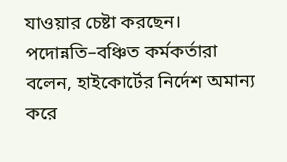যাওয়ার চেষ্টা করছেন। পদোন্নতি–বঞ্চিত কর্মকর্তারা বলেন, হাইকোর্টের নির্দেশ অমান্য করে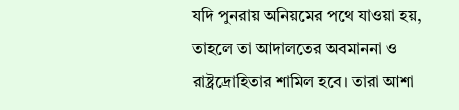যদি পুনরায় অনিয়মের পথে যাওয়া হয়, তাহলে তা আদালতের অবমাননা ও রাষ্ট্রদ্রোহিতার শামিল হবে। তারা আশা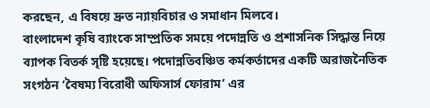করছেন, এ বিষয়ে দ্রুত ন্যায়বিচার ও সমাধান মিলবে।
বাংলাদেশ কৃষি ব্যাংকে সাম্প্রতিক সময়ে পদোন্নতি ও প্রশাসনিক সিদ্ধান্ত নিয়ে ব্যাপক বিতর্ক সৃষ্টি হয়েছে। পদোন্নতিবঞ্চিত কর্মকর্তাদের একটি অরাজনৈতিক সংগঠন ‘বৈষম্য বিরোধী অফিসার্স ফোরাম’ এর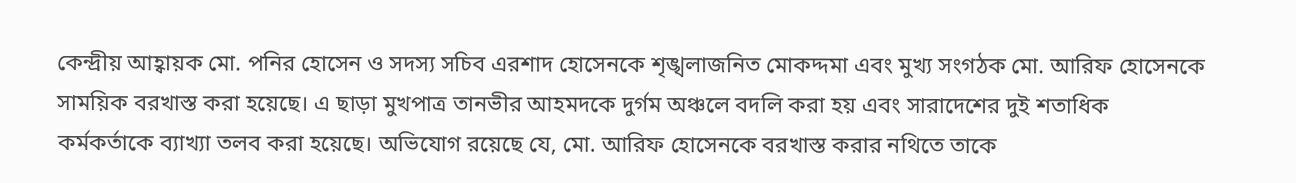কেন্দ্রীয় আহ্বায়ক মো. পনির হোসেন ও সদস্য সচিব এরশাদ হোসেনকে শৃঙ্খলাজনিত মোকদ্দমা এবং মুখ্য সংগঠক মো. আরিফ হোসেনকে সাময়িক বরখাস্ত করা হয়েছে। এ ছাড়া মুখপাত্র তানভীর আহমদকে দুর্গম অঞ্চলে বদলি করা হয় এবং সারাদেশের দুই শতাধিক কর্মকর্তাকে ব্যাখ্যা তলব করা হয়েছে। অভিযোগ রয়েছে যে, মো. আরিফ হোসেনকে বরখাস্ত করার নথিতে তাকে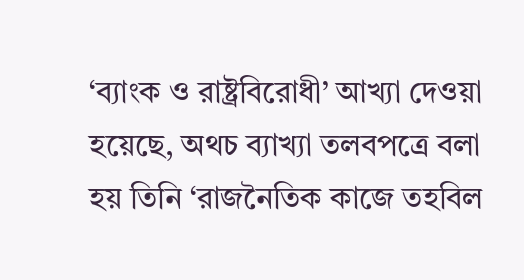‘ব্যাংক ও রাষ্ট্রবিরোধী’ আখ্যা দেওয়া হয়েছে, অথচ ব্যাখ্যা তলবপত্রে বলা হয় তিনি ‘রাজনৈতিক কাজে তহবিল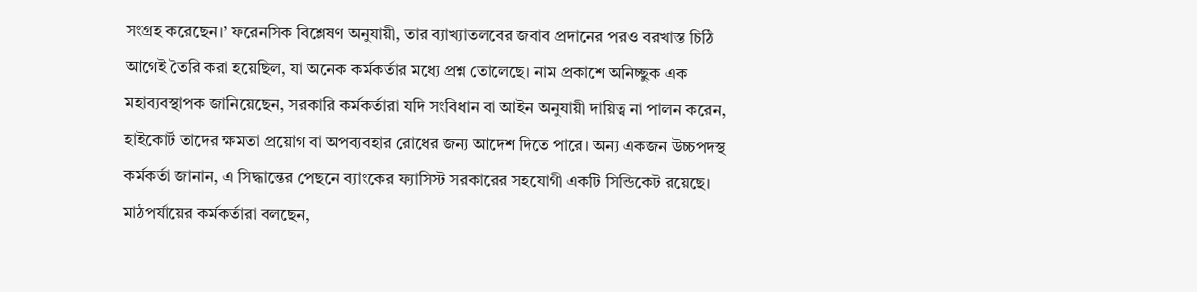সংগ্রহ করেছেন।’ ফরেনসিক বিশ্লেষণ অনুযায়ী, তার ব্যাখ্যাতলবের জবাব প্রদানের পরও বরখাস্ত চিঠি আগেই তৈরি করা হয়েছিল, যা অনেক কর্মকর্তার মধ্যে প্রশ্ন তোলেছে। নাম প্রকাশে অনিচ্ছুক এক মহাব্যবস্থাপক জানিয়েছেন, সরকারি কর্মকর্তারা যদি সংবিধান বা আইন অনুযায়ী দায়িত্ব না পালন করেন, হাইকোর্ট তাদের ক্ষমতা প্রয়োগ বা অপব্যবহার রোধের জন্য আদেশ দিতে পারে। অন্য একজন উচ্চপদস্থ কর্মকর্তা জানান, এ সিদ্ধান্তের পেছনে ব্যাংকের ফ্যাসিস্ট সরকারের সহযোগী একটি সিন্ডিকেট রয়েছে। মাঠপর্যায়ের কর্মকর্তারা বলছেন,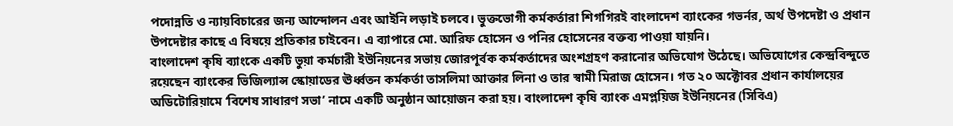পদোন্নতি ও ন্যায়বিচারের জন্য আন্দোলন এবং আইনি লড়াই চলবে। ভুক্তভোগী কর্মকর্তারা শিগগিরই বাংলাদেশ ব্যাংকের গভর্নর, অর্থ উপদেষ্টা ও প্রধান উপদেষ্টার কাছে এ বিষয়ে প্রতিকার চাইবেন। এ ব্যাপারে মো. আরিফ হোসেন ও পনির হোসেনের বক্তব্য পাওয়া যায়নি।
বাংলাদেশ কৃষি ব্যাংকে একটি ভুয়া কর্মচারী ইউনিয়নের সভায় জোরপূর্বক কর্মকর্তাদের অংশগ্রহণ করানোর অভিযোগ উঠেছে। অভিযোগের কেন্দ্রবিন্দুতে রয়েছেন ব্যাংকের ভিজিল্যান্স স্কোয়াডের ঊর্ধ্বতন কর্মকর্তা তাসলিমা আক্তার লিনা ও তার স্বামী মিরাজ হোসেন। গত ২০ অক্টোবর প্রধান কার্যালয়ের অডিটোরিয়ামে ‘বিশেষ সাধারণ সভা’ নামে একটি অনুষ্ঠান আয়োজন করা হয়। বাংলাদেশ কৃষি ব্যাংক এমপ্লয়িজ ইউনিয়নের (সিবিএ)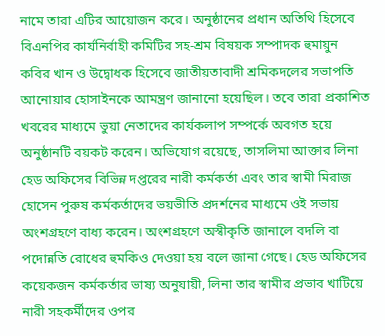নামে তারা এটির আয়োজন করে। অনুষ্ঠানের প্রধান অতিথি হিসেবে বিএনপির কার্যনির্বাহী কমিটির সহ-শ্রম বিষয়ক সম্পাদক হুমায়ুন কবির খান ও উদ্বোধক হিসেবে জাতীয়তাবাদী শ্রমিকদলের সভাপতি আনোয়ার হোসাইনকে আমন্ত্রণ জানানো হয়েছিল। তবে তারা প্রকাশিত খবরের মাধ্যমে ভুয়া নেতাদের কার্যকলাপ সম্পর্কে অবগত হয়ে অনুষ্ঠানটি বয়কট করেন। অভিযোগ রয়েছে, তাসলিমা আক্তার লিনা হেড অফিসের বিভিন্ন দপ্তরের নারী কর্মকর্তা এবং তার স্বামী মিরাজ হোসেন পুরুষ কর্মকর্তাদের ভয়ভীতি প্রদর্শনের মাধ্যমে ওই সভায় অংশগ্রহণে বাধ্য করেন। অংশগ্রহণে অস্বীকৃতি জানালে বদলি বা পদোন্নতি রোধের হুমকিও দেওয়া হয় বলে জানা গেছে। হেড অফিসের কয়েকজন কর্মকর্তার ভাষ্য অনুযায়ী, লিনা তার স্বামীর প্রভাব খাটিয়ে নারী সহকর্মীদের ওপর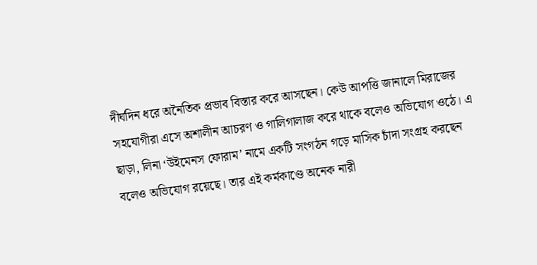দীর্ঘদিন ধরে অনৈতিক প্রভাব বিস্তার করে আসছেন। কেউ আপত্তি জানালে মিরাজের সহযোগীরা এসে অশালীন আচরণ ও গালিগালাজ করে থাকে বলেও অভিযোগ ওঠে। এ ছাড়া, লিনা ‘উইমেনস ফোরাম’ নামে একটি সংগঠন গড়ে মাসিক চাঁদা সংগ্রহ করছেন বলেও অভিযোগ রয়েছে। তার এই কর্মকাণ্ডে অনেক নারী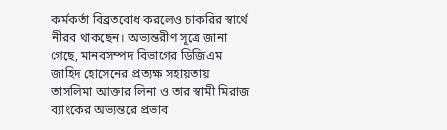কর্মকর্তা বিব্রতবোধ করলেও চাকরির স্বার্থে নীরব থাকছেন। অভ্যন্তরীণ সূত্রে জানা গেছে, মানবসম্পদ বিভাগের ডিজিএম জাহিদ হোসেনের প্রত্যক্ষ সহায়তায় তাসলিমা আক্তার লিনা ও তার স্বামী মিরাজ ব্যাংকের অভ্যন্তরে প্রভাব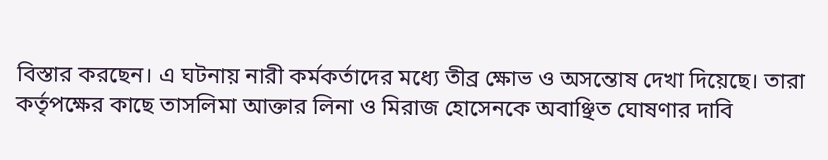বিস্তার করছেন। এ ঘটনায় নারী কর্মকর্তাদের মধ্যে তীব্র ক্ষোভ ও অসন্তোষ দেখা দিয়েছে। তারা কর্তৃপক্ষের কাছে তাসলিমা আক্তার লিনা ও মিরাজ হোসেনকে অবাঞ্ছিত ঘোষণার দাবি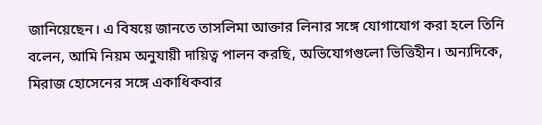জানিয়েছেন। এ বিষয়ে জানতে তাসলিমা আক্তার লিনার সঙ্গে যোগাযোগ করা হলে তিনি বলেন, আমি নিয়ম অনুযায়ী দায়িত্ব পালন করছি, অভিযোগগুলো ভিত্তিহীন। অন্যদিকে, মিরাজ হোসেনের সঙ্গে একাধিকবার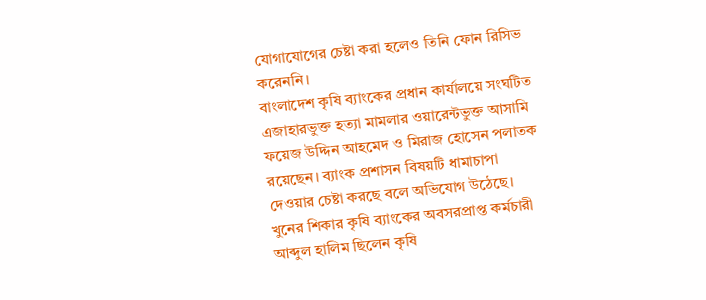যোগাযোগের চেষ্টা করা হলেও তিনি ফোন রিসিভ করেননি।
বাংলাদেশ কৃষি ব্যাংকের প্রধান কার্যালয়ে সংঘটিত এজাহারভুক্ত হত্যা মামলার ওয়ারেন্টভুক্ত আসামি ফয়েজ উদ্দিন আহমেদ ও মিরাজ হোসেন পলাতক রয়েছেন। ব্যাংক প্রশাসন বিষয়টি ধামাচাপা দেওয়ার চেষ্টা করছে বলে অভিযোগ উঠেছে। খুনের শিকার কৃষি ব্যাংকের অবসরপ্রাপ্ত কর্মচারী আব্দুল হালিম ছিলেন কৃষি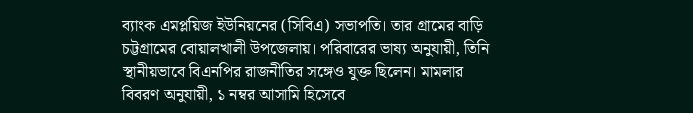ব্যাংক এমপ্লয়িজ ইউনিয়নের (সিবিএ) সভাপতি। তার গ্রামের বাড়ি চট্টগ্রামের বোয়ালখালী উপজেলায়। পরিবারের ভাষ্য অনুযায়ী, তিনি স্থানীয়ভাবে বিএনপির রাজনীতির সঙ্গেও যুক্ত ছিলেন। মামলার বিবরণ অনুযায়ী, ১ নম্বর আসামি হিসেবে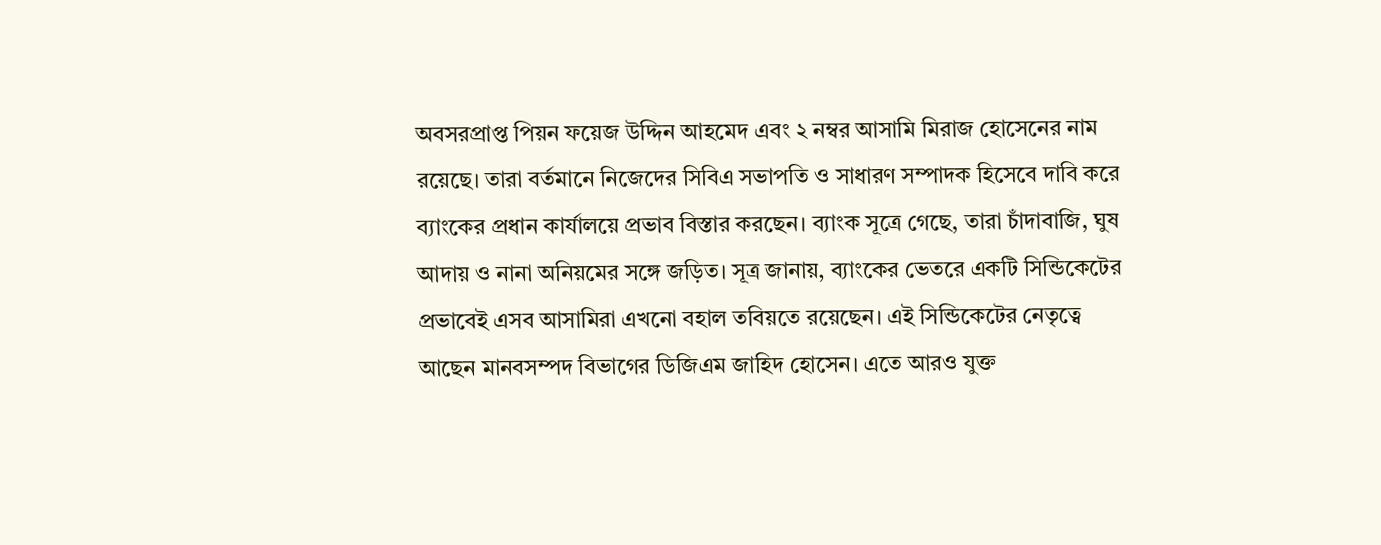অবসরপ্রাপ্ত পিয়ন ফয়েজ উদ্দিন আহমেদ এবং ২ নম্বর আসামি মিরাজ হোসেনের নাম রয়েছে। তারা বর্তমানে নিজেদের সিবিএ সভাপতি ও সাধারণ সম্পাদক হিসেবে দাবি করে ব্যাংকের প্রধান কার্যালয়ে প্রভাব বিস্তার করছেন। ব্যাংক সূত্রে গেছে, তারা চাঁদাবাজি, ঘুষ আদায় ও নানা অনিয়মের সঙ্গে জড়িত। সূত্র জানায়, ব্যাংকের ভেতরে একটি সিন্ডিকেটের প্রভাবেই এসব আসামিরা এখনো বহাল তবিয়তে রয়েছেন। এই সিন্ডিকেটের নেতৃত্বে আছেন মানবসম্পদ বিভাগের ডিজিএম জাহিদ হোসেন। এতে আরও যুক্ত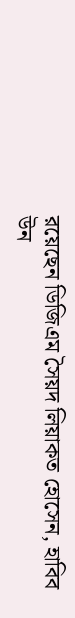রয়েছেন ডিজিএম সৈয়দ লিয়াকত হোসেন, হাবিব উন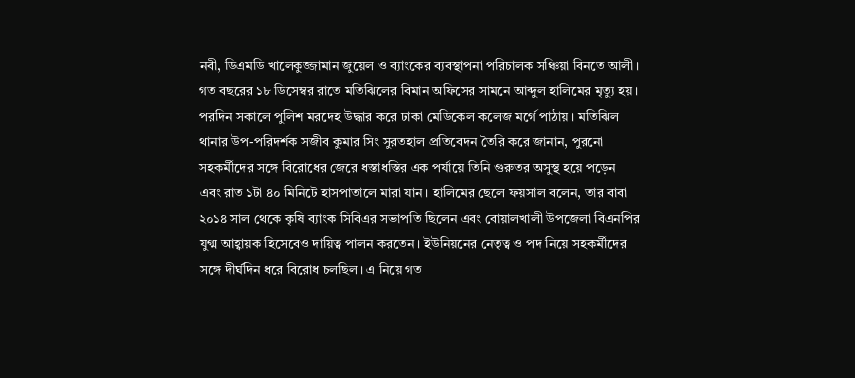নবী, ডিএমডি খালেকুজ্জামান জুয়েল ও ব্যাংকের ব্যবস্থাপনা পরিচালক সঞ্চিয়া বিনতে আলী। গত বছরের ১৮ ডিসেম্বর রাতে মতিঝিলের বিমান অফিসের সামনে আব্দুল হালিমের মৃত্যু হয়। পরদিন সকালে পুলিশ মরদেহ উদ্ধার করে ঢাকা মেডিকেল কলেজ মর্গে পাঠায়। মতিঝিল থানার উপ-পরিদর্শক সজীব কুমার সিং সুরতহাল প্রতিবেদন তৈরি করে জানান, পুরনো সহকর্মীদের সঙ্গে বিরোধের জেরে ধস্তাধস্তির এক পর্যায়ে তিনি গুরুতর অসুস্থ হয়ে পড়েন এবং রাত ১টা ৪০ মিনিটে হাসপাতালে মারা যান। হালিমের ছেলে ফয়সাল বলেন, তার বাবা ২০১৪ সাল থেকে কৃষি ব্যাংক সিবিএর সভাপতি ছিলেন এবং বোয়ালখালী উপজেলা বিএনপির যুগ্ম আহ্বায়ক হিসেবেও দায়িত্ব পালন করতেন। ইউনিয়নের নেতৃত্ব ও পদ নিয়ে সহকর্মীদের সঙ্গে দীর্ঘদিন ধরে বিরোধ চলছিল। এ নিয়ে গত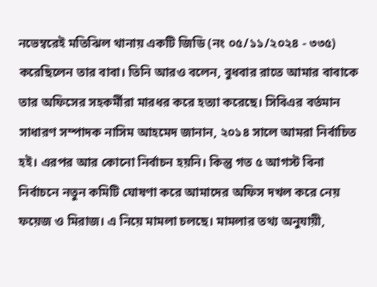নভেম্বরেই মতিঝিল থানায় একটি জিডি (নং ০৫/১১/২০২৪ - ৩৩৫) করেছিলেন তার বাবা। তিনি আরও বলেন, বুধবার রাতে আমার বাবাকে তার অফিসের সহকর্মীরা মারধর করে হত্যা করেছে। সিবিএর বর্তমান সাধারণ সম্পাদক নাসিম আহমেদ জানান, ২০১৪ সালে আমরা নির্বাচিত হই। এরপর আর কোনো নির্বাচন হয়নি। কিন্তু গত ৫ আগস্ট বিনা নির্বাচনে নতুন কমিটি ঘোষণা করে আমাদের অফিস দখল করে নেয় ফয়েজ ও মিরাজ। এ নিয়ে মামলা চলছে। মামলার তথ্য অনুযায়ী,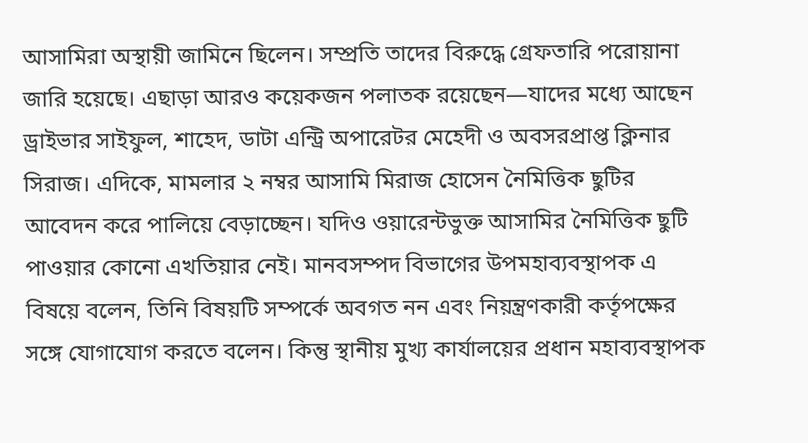আসামিরা অস্থায়ী জামিনে ছিলেন। সম্প্রতি তাদের বিরুদ্ধে গ্রেফতারি পরোয়ানা জারি হয়েছে। এছাড়া আরও কয়েকজন পলাতক রয়েছেন—যাদের মধ্যে আছেন ড্রাইভার সাইফুল, শাহেদ, ডাটা এন্ট্রি অপারেটর মেহেদী ও অবসরপ্রাপ্ত ক্লিনার সিরাজ। এদিকে, মামলার ২ নম্বর আসামি মিরাজ হোসেন নৈমিত্তিক ছুটির আবেদন করে পালিয়ে বেড়াচ্ছেন। যদিও ওয়ারেন্টভুক্ত আসামির নৈমিত্তিক ছুটি পাওয়ার কোনো এখতিয়ার নেই। মানবসম্পদ বিভাগের উপমহাব্যবস্থাপক এ বিষয়ে বলেন, তিনি বিষয়টি সম্পর্কে অবগত নন এবং নিয়ন্ত্রণকারী কর্তৃপক্ষের সঙ্গে যোগাযোগ করতে বলেন। কিন্তু স্থানীয় মুখ্য কার্যালয়ের প্রধান মহাব্যবস্থাপক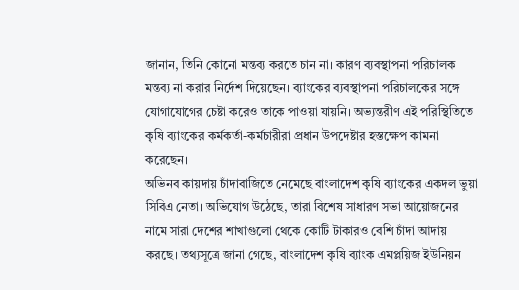জানান, তিনি কোনো মন্তব্য করতে চান না। কারণ ব্যবস্থাপনা পরিচালক মন্তব্য না করার নির্দেশ দিয়েছেন। ব্যাংকের ব্যবস্থাপনা পরিচালকের সঙ্গে যোগাযোগের চেষ্টা করেও তাকে পাওয়া যায়নি। অভ্যন্তরীণ এই পরিস্থিতিতে কৃষি ব্যাংকের কর্মকর্তা-কর্মচারীরা প্রধান উপদেষ্টার হস্তক্ষেপ কামনা করেছেন।
অভিনব কায়দায় চাঁদাবাজিতে নেমেছে বাংলাদেশ কৃষি ব্যাংকের একদল ভুয়া সিবিএ নেতা। অভিযোগ উঠেছে, তারা বিশেষ সাধারণ সভা আয়োজনের নামে সারা দেশের শাখাগুলো থেকে কোটি টাকারও বেশি চাঁদা আদায় করছে। তথ্যসূত্রে জানা গেছে, বাংলাদেশ কৃষি ব্যাংক এমপ্লয়িজ ইউনিয়ন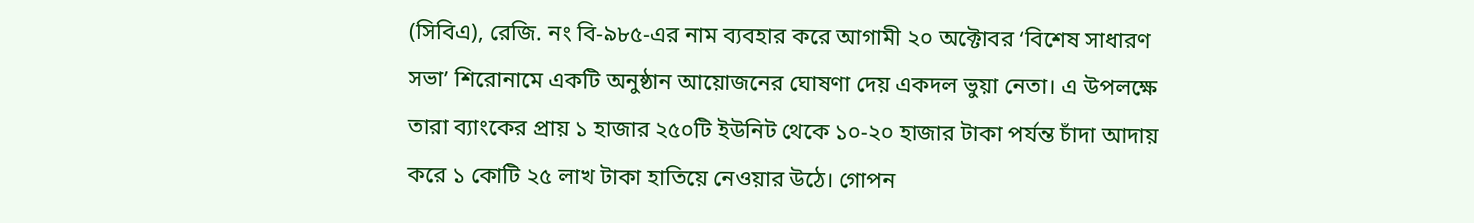(সিবিএ), রেজি. নং বি-৯৮৫-এর নাম ব্যবহার করে আগামী ২০ অক্টোবর ‘বিশেষ সাধারণ সভা’ শিরোনামে একটি অনুষ্ঠান আয়োজনের ঘোষণা দেয় একদল ভুয়া নেতা। এ উপলক্ষে তারা ব্যাংকের প্রায় ১ হাজার ২৫০টি ইউনিট থেকে ১০-২০ হাজার টাকা পর্যন্ত চাঁদা আদায় করে ১ কোটি ২৫ লাখ টাকা হাতিয়ে নেওয়ার উঠে। গোপন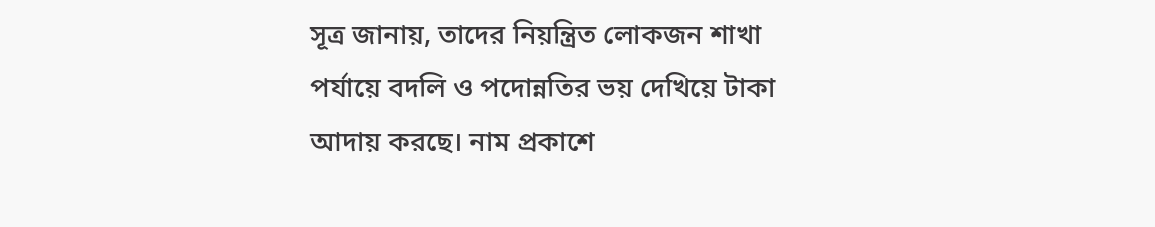সূত্র জানায়, তাদের নিয়ন্ত্রিত লোকজন শাখা পর্যায়ে বদলি ও পদোন্নতির ভয় দেখিয়ে টাকা আদায় করছে। নাম প্রকাশে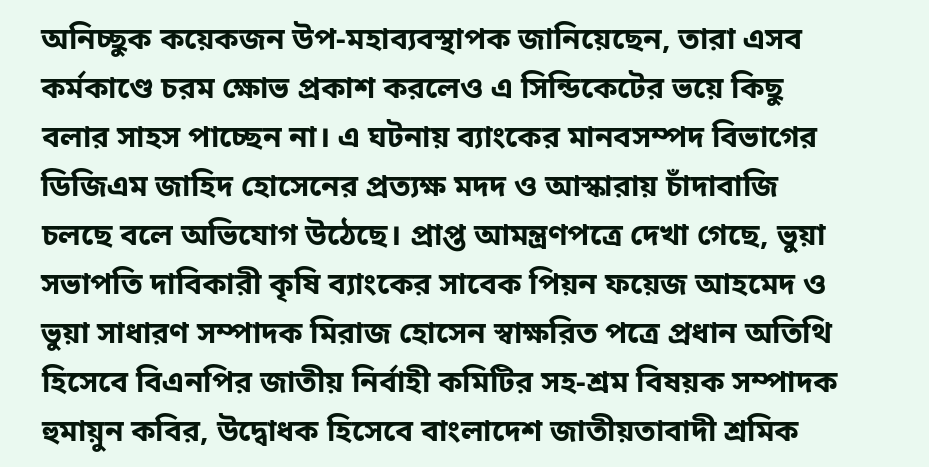অনিচ্ছুক কয়েকজন উপ-মহাব্যবস্থাপক জানিয়েছেন, তারা এসব কর্মকাণ্ডে চরম ক্ষোভ প্রকাশ করলেও এ সিন্ডিকেটের ভয়ে কিছু বলার সাহস পাচ্ছেন না। এ ঘটনায় ব্যাংকের মানবসম্পদ বিভাগের ডিজিএম জাহিদ হোসেনের প্রত্যক্ষ মদদ ও আস্কারায় চাঁদাবাজি চলছে বলে অভিযোগ উঠেছে। প্রাপ্ত আমন্ত্রণপত্রে দেখা গেছে, ভুয়া সভাপতি দাবিকারী কৃষি ব্যাংকের সাবেক পিয়ন ফয়েজ আহমেদ ও ভুয়া সাধারণ সম্পাদক মিরাজ হোসেন স্বাক্ষরিত পত্রে প্রধান অতিথি হিসেবে বিএনপির জাতীয় নির্বাহী কমিটির সহ-শ্রম বিষয়ক সম্পাদক হুমায়ুন কবির, উদ্বোধক হিসেবে বাংলাদেশ জাতীয়তাবাদী শ্রমিক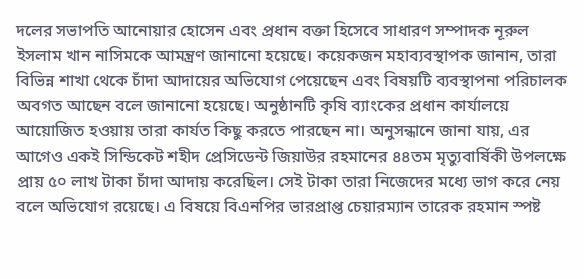দলের সভাপতি আনোয়ার হোসেন এবং প্রধান বক্তা হিসেবে সাধারণ সম্পাদক নূরুল ইসলাম খান নাসিমকে আমন্ত্রণ জানানো হয়েছে। কয়েকজন মহাব্যবস্থাপক জানান, তারা বিভিন্ন শাখা থেকে চাঁদা আদায়ের অভিযোগ পেয়েছেন এবং বিষয়টি ব্যবস্থাপনা পরিচালক অবগত আছেন বলে জানানো হয়েছে। অনুষ্ঠানটি কৃষি ব্যাংকের প্রধান কার্যালয়ে আয়োজিত হওয়ায় তারা কার্যত কিছু করতে পারছেন না। অনুসন্ধানে জানা যায়, এর আগেও একই সিন্ডিকেট শহীদ প্রেসিডেন্ট জিয়াউর রহমানের ৪৪তম মৃত্যুবার্ষিকী উপলক্ষে প্রায় ৫০ লাখ টাকা চাঁদা আদায় করেছিল। সেই টাকা তারা নিজেদের মধ্যে ভাগ করে নেয় বলে অভিযোগ রয়েছে। এ বিষয়ে বিএনপির ভারপ্রাপ্ত চেয়ারম্যান তারেক রহমান স্পষ্ট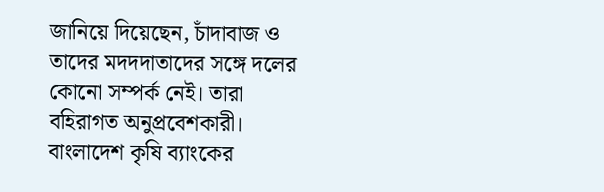জানিয়ে দিয়েছেন, চাঁদাবাজ ও তাদের মদদদাতাদের সঙ্গে দলের কোনো সম্পর্ক নেই। তারা বহিরাগত অনুপ্রবেশকারী। বাংলাদেশ কৃষি ব্যাংকের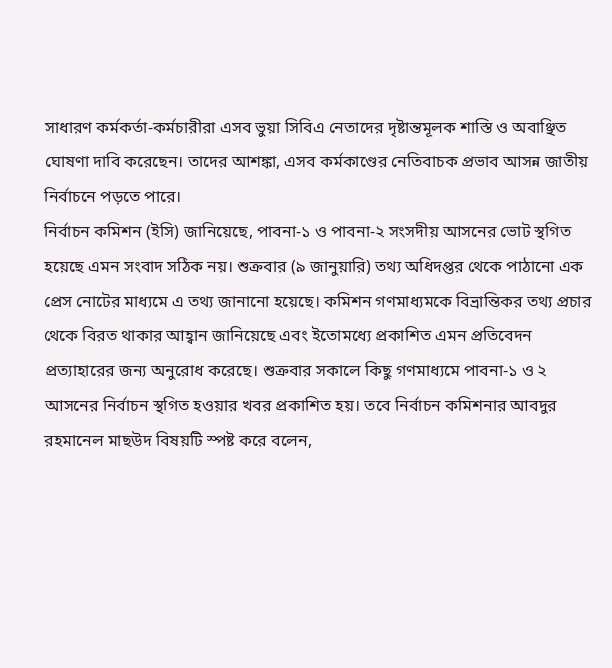সাধারণ কর্মকর্তা-কর্মচারীরা এসব ভুয়া সিবিএ নেতাদের দৃষ্টান্তমূলক শাস্তি ও অবাঞ্ছিত ঘোষণা দাবি করেছেন। তাদের আশঙ্কা, এসব কর্মকাণ্ডের নেতিবাচক প্রভাব আসন্ন জাতীয় নির্বাচনে পড়তে পারে।
নির্বাচন কমিশন (ইসি) জানিয়েছে, পাবনা-১ ও পাবনা-২ সংসদীয় আসনের ভোট স্থগিত হয়েছে এমন সংবাদ সঠিক নয়। শুক্রবার (৯ জানুয়ারি) তথ্য অধিদপ্তর থেকে পাঠানো এক প্রেস নোটের মাধ্যমে এ তথ্য জানানো হয়েছে। কমিশন গণমাধ্যমকে বিভ্রান্তিকর তথ্য প্রচার থেকে বিরত থাকার আহ্বান জানিয়েছে এবং ইতোমধ্যে প্রকাশিত এমন প্রতিবেদন প্রত্যাহারের জন্য অনুরোধ করেছে। শুক্রবার সকালে কিছু গণমাধ্যমে পাবনা-১ ও ২ আসনের নির্বাচন স্থগিত হওয়ার খবর প্রকাশিত হয়। তবে নির্বাচন কমিশনার আবদুর রহমানেল মাছউদ বিষয়টি স্পষ্ট করে বলেন,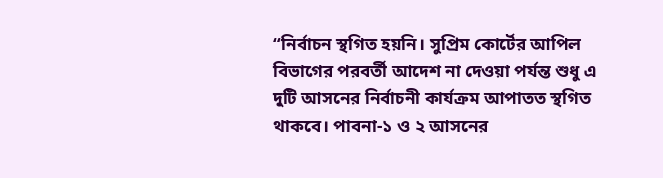“নির্বাচন স্থগিত হয়নি। সুপ্রিম কোর্টের আপিল বিভাগের পরবর্তী আদেশ না দেওয়া পর্যন্ত শুধু এ দুটি আসনের নির্বাচনী কার্যক্রম আপাতত স্থগিত থাকবে। পাবনা-১ ও ২ আসনের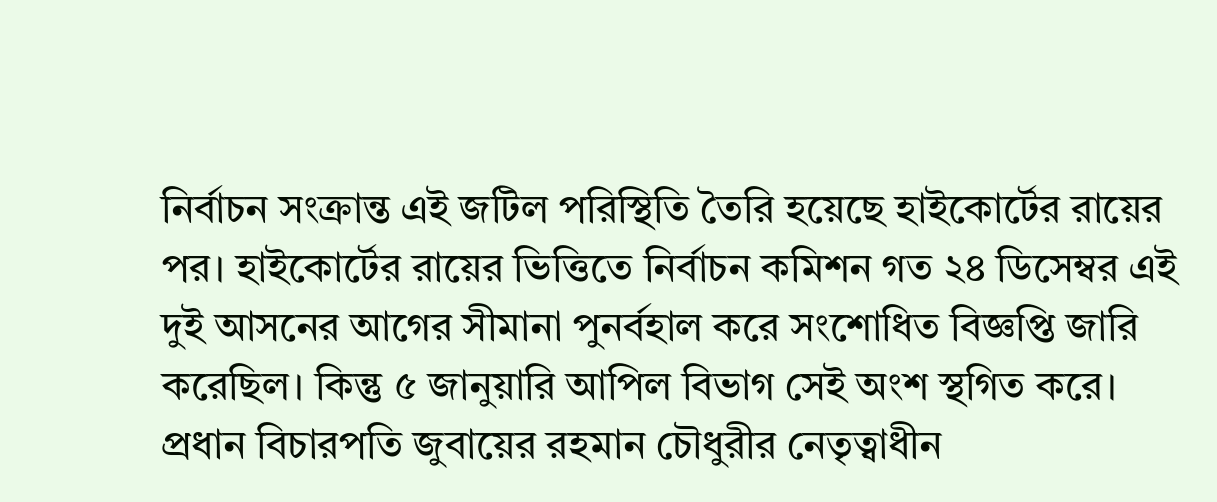নির্বাচন সংক্রান্ত এই জটিল পরিস্থিতি তৈরি হয়েছে হাইকোর্টের রায়ের পর। হাইকোর্টের রায়ের ভিত্তিতে নির্বাচন কমিশন গত ২৪ ডিসেম্বর এই দুই আসনের আগের সীমানা পুনর্বহাল করে সংশোধিত বিজ্ঞপ্তি জারি করেছিল। কিন্তু ৫ জানুয়ারি আপিল বিভাগ সেই অংশ স্থগিত করে। প্রধান বিচারপতি জুবায়ের রহমান চৌধুরীর নেতৃত্বাধীন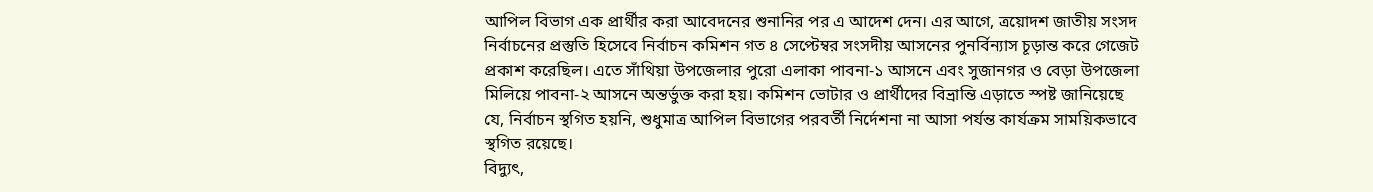আপিল বিভাগ এক প্রার্থীর করা আবেদনের শুনানির পর এ আদেশ দেন। এর আগে, ত্রয়োদশ জাতীয় সংসদ নির্বাচনের প্রস্তুতি হিসেবে নির্বাচন কমিশন গত ৪ সেপ্টেম্বর সংসদীয় আসনের পুনর্বিন্যাস চূড়ান্ত করে গেজেট প্রকাশ করেছিল। এতে সাঁথিয়া উপজেলার পুরো এলাকা পাবনা-১ আসনে এবং সুজানগর ও বেড়া উপজেলা মিলিয়ে পাবনা-২ আসনে অন্তর্ভুক্ত করা হয়। কমিশন ভোটার ও প্রার্থীদের বিভ্রান্তি এড়াতে স্পষ্ট জানিয়েছে যে, নির্বাচন স্থগিত হয়নি, শুধুমাত্র আপিল বিভাগের পরবর্তী নির্দেশনা না আসা পর্যন্ত কার্যক্রম সাময়িকভাবে স্থগিত রয়েছে।
বিদ্যুৎ,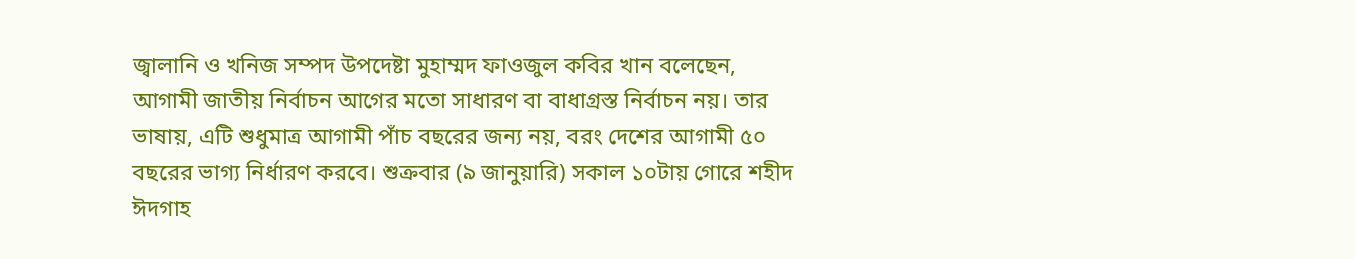জ্বালানি ও খনিজ সম্পদ উপদেষ্টা মুহাম্মদ ফাওজুল কবির খান বলেছেন, আগামী জাতীয় নির্বাচন আগের মতো সাধারণ বা বাধাগ্রস্ত নির্বাচন নয়। তার ভাষায়, এটি শুধুমাত্র আগামী পাঁচ বছরের জন্য নয়, বরং দেশের আগামী ৫০ বছরের ভাগ্য নির্ধারণ করবে। শুক্রবার (৯ জানুয়ারি) সকাল ১০টায় গোরে শহীদ ঈদগাহ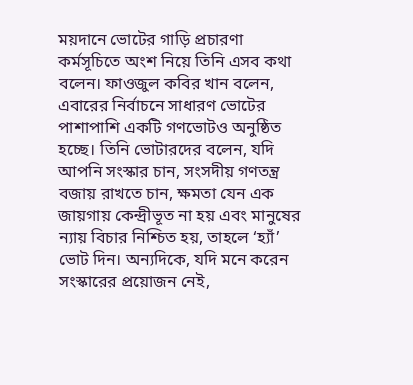ময়দানে ভোটের গাড়ি প্রচারণা কর্মসূচিতে অংশ নিয়ে তিনি এসব কথা বলেন। ফাওজুল কবির খান বলেন, এবারের নির্বাচনে সাধারণ ভোটের পাশাপাশি একটি গণভোটও অনুষ্ঠিত হচ্ছে। তিনি ভোটারদের বলেন, যদি আপনি সংস্কার চান, সংসদীয় গণতন্ত্র বজায় রাখতে চান, ক্ষমতা যেন এক জায়গায় কেন্দ্রীভূত না হয় এবং মানুষের ন্যায় বিচার নিশ্চিত হয়, তাহলে ‘হ্যাঁ’ ভোট দিন। অন্যদিকে, যদি মনে করেন সংস্কারের প্রয়োজন নেই,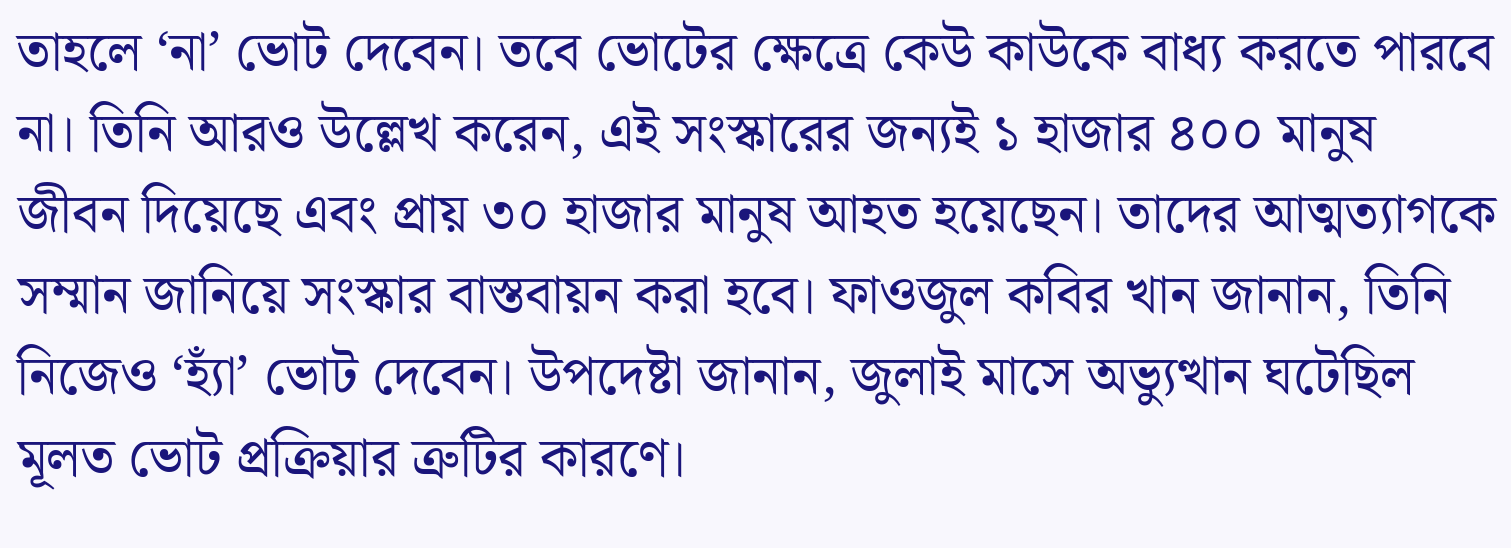তাহলে ‘না’ ভোট দেবেন। তবে ভোটের ক্ষেত্রে কেউ কাউকে বাধ্য করতে পারবে না। তিনি আরও উল্লেখ করেন, এই সংস্কারের জন্যই ১ হাজার ৪০০ মানুষ জীবন দিয়েছে এবং প্রায় ৩০ হাজার মানুষ আহত হয়েছেন। তাদের আত্মত্যাগকে সম্মান জানিয়ে সংস্কার বাস্তবায়ন করা হবে। ফাওজুল কবির খান জানান, তিনি নিজেও ‘হ্যাঁ’ ভোট দেবেন। উপদেষ্টা জানান, জুলাই মাসে অভ্যুত্থান ঘটেছিল মূলত ভোট প্রক্রিয়ার ত্রুটির কারণে।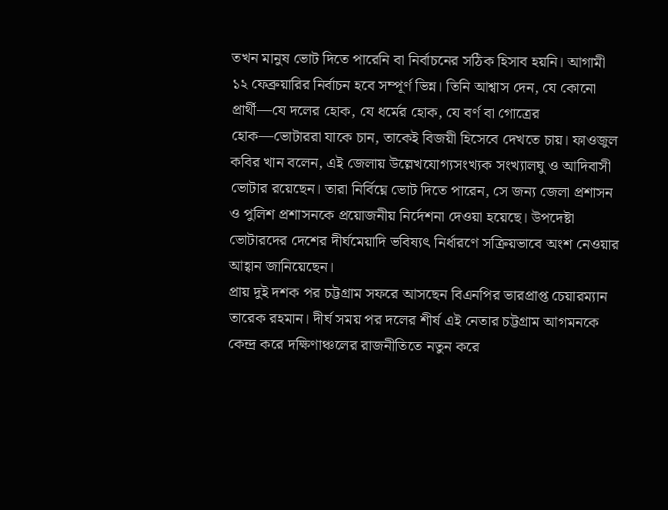তখন মানুষ ভোট দিতে পারেনি বা নির্বাচনের সঠিক হিসাব হয়নি। আগামী ১২ ফেব্রুয়ারির নির্বাচন হবে সম্পূর্ণ ভিন্ন। তিনি আশ্বাস দেন, যে কোনো প্রার্থী—যে দলের হোক, যে ধর্মের হোক, যে বর্ণ বা গোত্রের হোক—ভোটাররা যাকে চান, তাকেই বিজয়ী হিসেবে দেখতে চায়। ফাওজুল কবির খান বলেন, এই জেলায় উল্লেখযোগ্যসংখ্যক সংখ্যালঘু ও আদিবাসী ভোটার রয়েছেন। তারা নির্বিঘ্নে ভোট দিতে পারেন, সে জন্য জেলা প্রশাসন ও পুলিশ প্রশাসনকে প্রয়োজনীয় নির্দেশনা দেওয়া হয়েছে। উপদেষ্টা ভোটারদের দেশের দীর্ঘমেয়াদি ভবিষ্যৎ নির্ধারণে সক্রিয়ভাবে অংশ নেওয়ার আহ্বান জানিয়েছেন।
প্রায় দুই দশক পর চট্টগ্রাম সফরে আসছেন বিএনপির ভারপ্রাপ্ত চেয়ারম্যান তারেক রহমান। দীর্ঘ সময় পর দলের শীর্ষ এই নেতার চট্টগ্রাম আগমনকে কেন্দ্র করে দক্ষিণাঞ্চলের রাজনীতিতে নতুন করে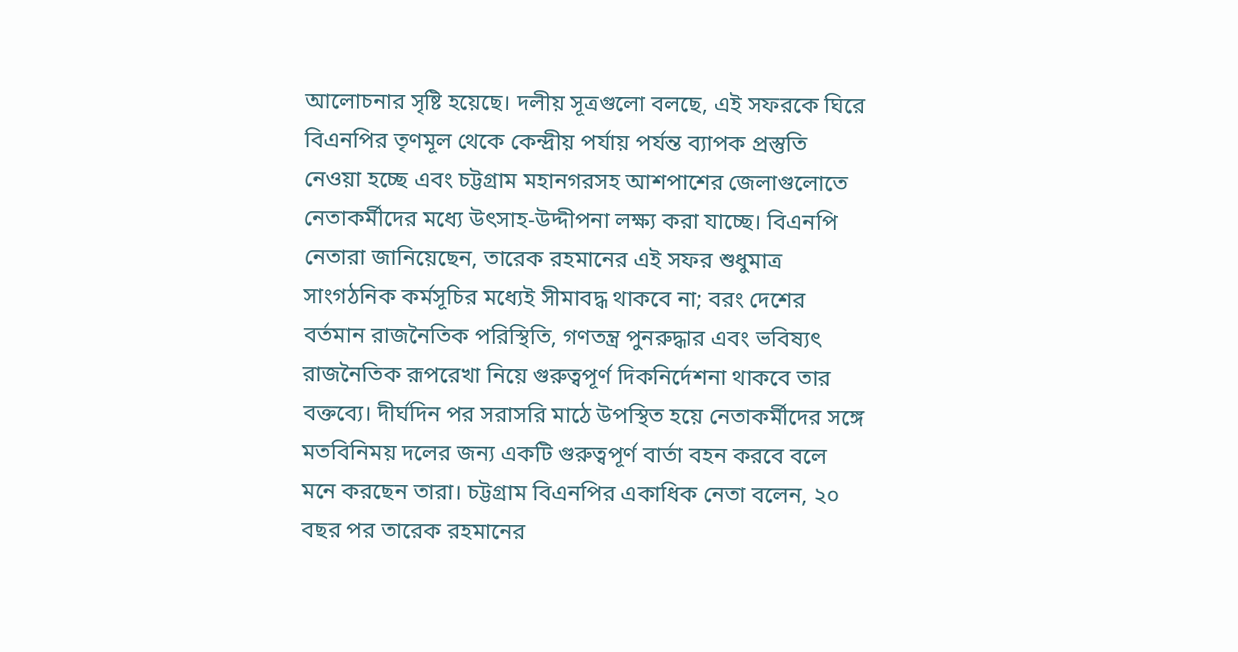আলোচনার সৃষ্টি হয়েছে। দলীয় সূত্রগুলো বলছে, এই সফরকে ঘিরে বিএনপির তৃণমূল থেকে কেন্দ্রীয় পর্যায় পর্যন্ত ব্যাপক প্রস্তুতি নেওয়া হচ্ছে এবং চট্টগ্রাম মহানগরসহ আশপাশের জেলাগুলোতে নেতাকর্মীদের মধ্যে উৎসাহ-উদ্দীপনা লক্ষ্য করা যাচ্ছে। বিএনপি নেতারা জানিয়েছেন, তারেক রহমানের এই সফর শুধুমাত্র সাংগঠনিক কর্মসূচির মধ্যেই সীমাবদ্ধ থাকবে না; বরং দেশের বর্তমান রাজনৈতিক পরিস্থিতি, গণতন্ত্র পুনরুদ্ধার এবং ভবিষ্যৎ রাজনৈতিক রূপরেখা নিয়ে গুরুত্বপূর্ণ দিকনির্দেশনা থাকবে তার বক্তব্যে। দীর্ঘদিন পর সরাসরি মাঠে উপস্থিত হয়ে নেতাকর্মীদের সঙ্গে মতবিনিময় দলের জন্য একটি গুরুত্বপূর্ণ বার্তা বহন করবে বলে মনে করছেন তারা। চট্টগ্রাম বিএনপির একাধিক নেতা বলেন, ২০ বছর পর তারেক রহমানের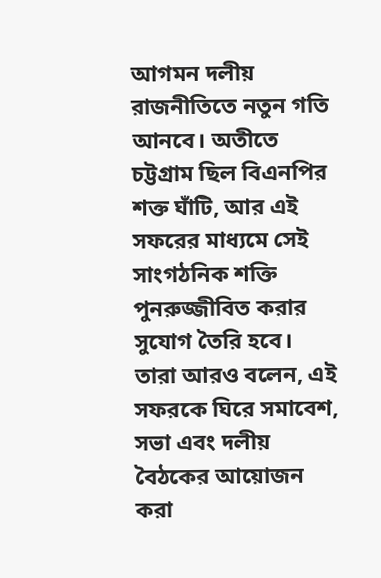আগমন দলীয় রাজনীতিতে নতুন গতি আনবে। অতীতে চট্টগ্রাম ছিল বিএনপির শক্ত ঘাঁটি, আর এই সফরের মাধ্যমে সেই সাংগঠনিক শক্তি পুনরুজ্জীবিত করার সুযোগ তৈরি হবে। তারা আরও বলেন, এই সফরকে ঘিরে সমাবেশ, সভা এবং দলীয় বৈঠকের আয়োজন করা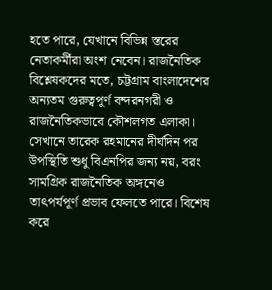হতে পারে, যেখানে বিভিন্ন স্তরের নেতাকর্মীরা অংশ নেবেন। রাজনৈতিক বিশ্লেষকদের মতে, চট্টগ্রাম বাংলাদেশের অন্যতম গুরুত্বপূর্ণ বন্দরনগরী ও রাজনৈতিকভাবে কৌশলগত এলাকা। সেখানে তারেক রহমানের দীর্ঘদিন পর উপস্থিতি শুধু বিএনপির জন্য নয়, বরং সামগ্রিক রাজনৈতিক অঙ্গনেও তাৎপর্যপূর্ণ প্রভাব ফেলতে পারে। বিশেষ করে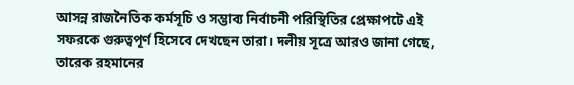আসন্ন রাজনৈতিক কর্মসূচি ও সম্ভাব্য নির্বাচনী পরিস্থিতির প্রেক্ষাপটে এই সফরকে গুরুত্বপূর্ণ হিসেবে দেখছেন তারা। দলীয় সূত্রে আরও জানা গেছে, তারেক রহমানের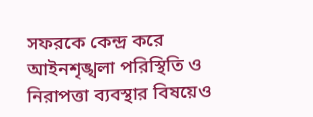সফরকে কেন্দ্র করে আইনশৃঙ্খলা পরিস্থিতি ও নিরাপত্তা ব্যবস্থার বিষয়েও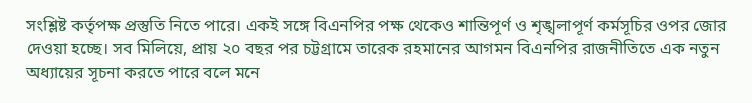সংশ্লিষ্ট কর্তৃপক্ষ প্রস্তুতি নিতে পারে। একই সঙ্গে বিএনপির পক্ষ থেকেও শান্তিপূর্ণ ও শৃঙ্খলাপূর্ণ কর্মসূচির ওপর জোর দেওয়া হচ্ছে। সব মিলিয়ে, প্রায় ২০ বছর পর চট্টগ্রামে তারেক রহমানের আগমন বিএনপির রাজনীতিতে এক নতুন অধ্যায়ের সূচনা করতে পারে বলে মনে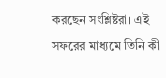করছেন সংশ্লিষ্টরা। এই সফরের মাধ্যমে তিনি কী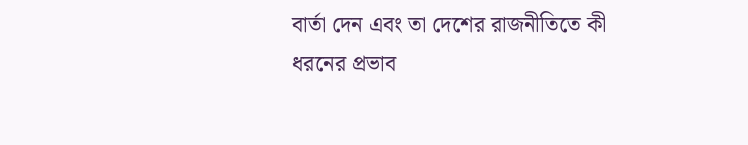বার্তা দেন এবং তা দেশের রাজনীতিতে কী ধরনের প্রভাব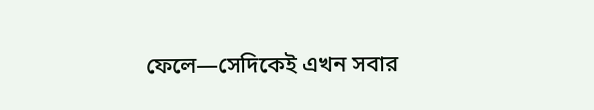ফেলে—সেদিকেই এখন সবার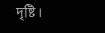দৃষ্টি।